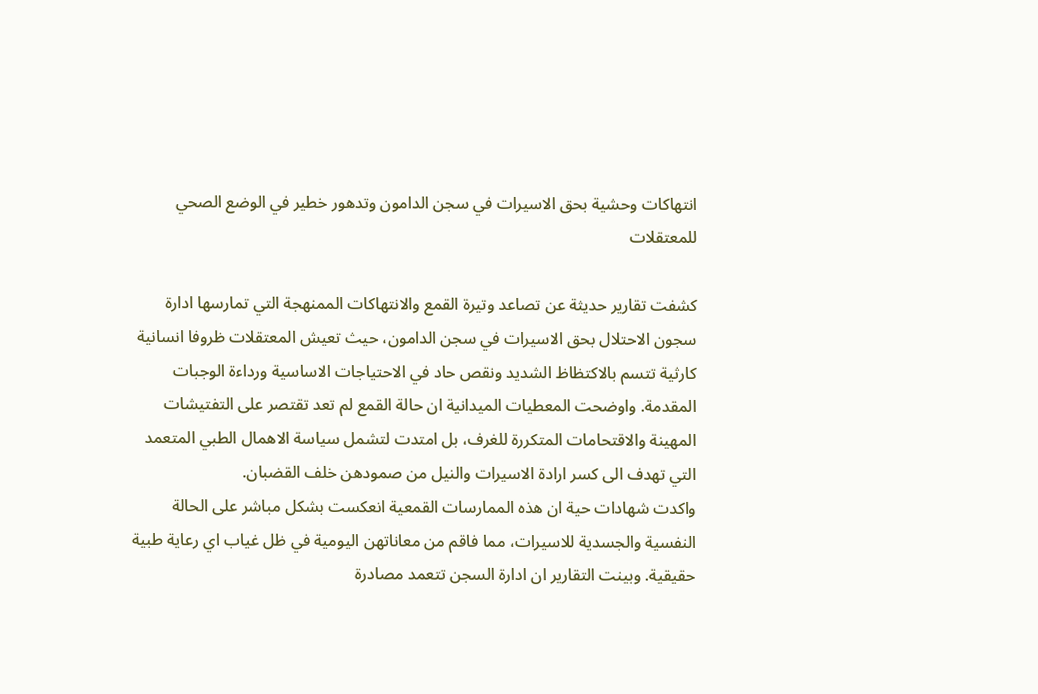انتهاكات وحشية بحق الاسيرات في سجن الدامون وتدهور خطير في الوضع الصحي للمعتقلات

كشفت تقارير حديثة عن تصاعد وتيرة القمع والانتهاكات الممنهجة التي تمارسها ادارة سجون الاحتلال بحق الاسيرات في سجن الدامون، حيث تعيش المعتقلات ظروفا انسانية كارثية تتسم بالاكتظاظ الشديد ونقص حاد في الاحتياجات الاساسية ورداءة الوجبات المقدمة. واوضحت المعطيات الميدانية ان حالة القمع لم تعد تقتصر على التفتيشات المهينة والاقتحامات المتكررة للغرف، بل امتدت لتشمل سياسة الاهمال الطبي المتعمد التي تهدف الى كسر ارادة الاسيرات والنيل من صمودهن خلف القضبان.
واكدت شهادات حية ان هذه الممارسات القمعية انعكست بشكل مباشر على الحالة النفسية والجسدية للاسيرات، مما فاقم من معاناتهن اليومية في ظل غياب اي رعاية طبية حقيقية. وبينت التقارير ان ادارة السجن تتعمد مصادرة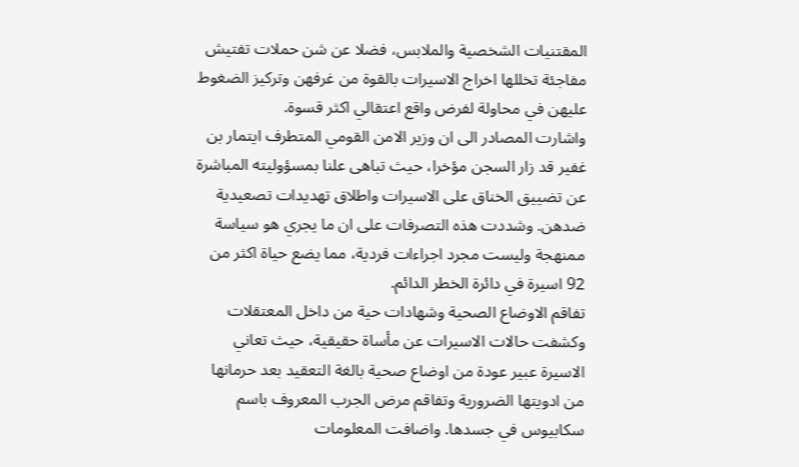المقتنيات الشخصية والملابس، فضلا عن شن حملات تفتيش مفاجئة تخللها اخراج الاسيرات بالقوة من غرفهن وتركيز الضغوط عليهن في محاولة لفرض واقع اعتقالي اكثر قسوة.
واشارت المصادر الى ان وزير الامن القومي المتطرف ايتمار بن غفير قد زار السجن مؤخرا، حيث تباهى علنا بمسؤوليته المباشرة عن تضييق الخناق على الاسيرات واطلاق تهديدات تصعيدية ضدهن. وشددت هذه التصرفات على ان ما يجري هو سياسة ممنهجة وليست مجرد اجراءات فردية، مما يضع حياة اكثر من 92 اسيرة في دائرة الخطر الدائم.
تفاقم الاوضاع الصحية وشهادات حية من داخل المعتقلات
وكشفت حالات الاسيرات عن مأساة حقيقية، حيث تعاني الاسيرة عبير عودة من اوضاع صحية بالغة التعقيد بعد حرمانها من ادويتها الضرورية وتفاقم مرض الجرب المعروف باسم سكابيوس في جسدها. واضافت المعلومات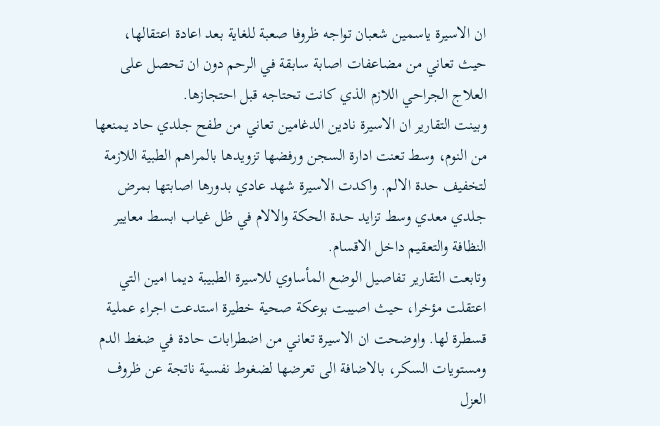ان الاسيرة ياسمين شعبان تواجه ظروفا صعبة للغاية بعد اعادة اعتقالها، حيث تعاني من مضاعفات اصابة سابقة في الرحم دون ان تحصل على العلاج الجراحي اللازم الذي كانت تحتاجه قبل احتجازها.
وبينت التقارير ان الاسيرة نادين الدغامين تعاني من طفح جلدي حاد يمنعها من النوم، وسط تعنت ادارة السجن ورفضها تزويدها بالمراهم الطبية اللازمة لتخفيف حدة الالم. واكدت الاسيرة شهد عادي بدورها اصابتها بمرض جلدي معدي وسط تزايد حدة الحكة والالام في ظل غياب ابسط معايير النظافة والتعقيم داخل الاقسام.
وتابعت التقارير تفاصيل الوضع المأساوي للاسيرة الطبيبة ديما امين التي اعتقلت مؤخرا، حيث اصيبت بوعكة صحية خطيرة استدعت اجراء عملية قسطرة لها. واوضحت ان الاسيرة تعاني من اضطرابات حادة في ضغط الدم ومستويات السكر، بالاضافة الى تعرضها لضغوط نفسية ناتجة عن ظروف العزل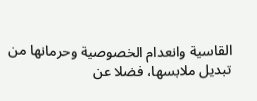القاسية وانعدام الخصوصية وحرمانها من تبديل ملابسها، فضلا عن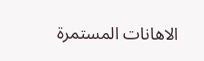الاهانات المستمرة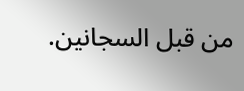من قبل السجانين.